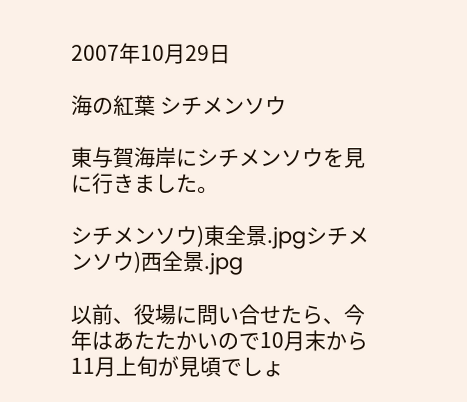2007年10月29日

海の紅葉 シチメンソウ

東与賀海岸にシチメンソウを見に行きました。

シチメンソウ)東全景.jpgシチメンソウ)西全景.jpg

以前、役場に問い合せたら、今年はあたたかいので10月末から11月上旬が見頃でしょ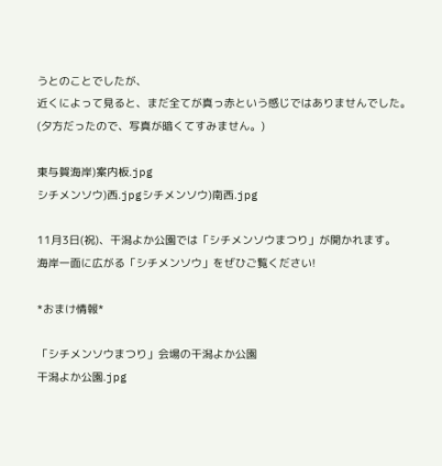うとのことでしたが、
近くによって見ると、まだ全てが真っ赤という感じではありませんでした。
(夕方だったので、写真が暗くてすみません。)

東与賀海岸)案内板.jpg
シチメンソウ)西.jpgシチメンソウ)南西.jpg

11月3日(祝)、干潟よか公園では「シチメンソウまつり」が開かれます。
海岸一面に広がる「シチメンソウ」をぜひご覧ください!

*おまけ情報*

「シチメンソウまつり」会場の干潟よか公園
干潟よか公園.jpg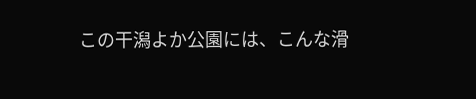この干潟よか公園には、こんな滑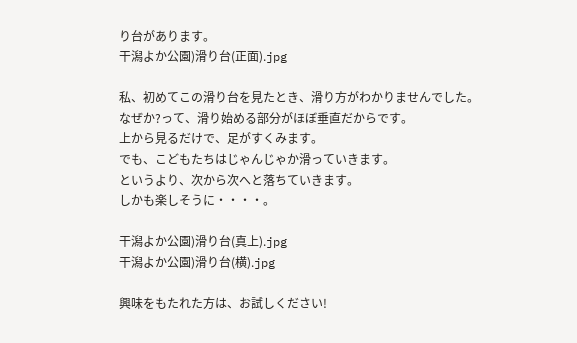り台があります。
干潟よか公園)滑り台(正面).jpg

私、初めてこの滑り台を見たとき、滑り方がわかりませんでした。
なぜか?って、滑り始める部分がほぼ垂直だからです。
上から見るだけで、足がすくみます。
でも、こどもたちはじゃんじゃか滑っていきます。
というより、次から次へと落ちていきます。
しかも楽しそうに・・・・。

干潟よか公園)滑り台(真上).jpg
干潟よか公園)滑り台(横).jpg

興味をもたれた方は、お試しください!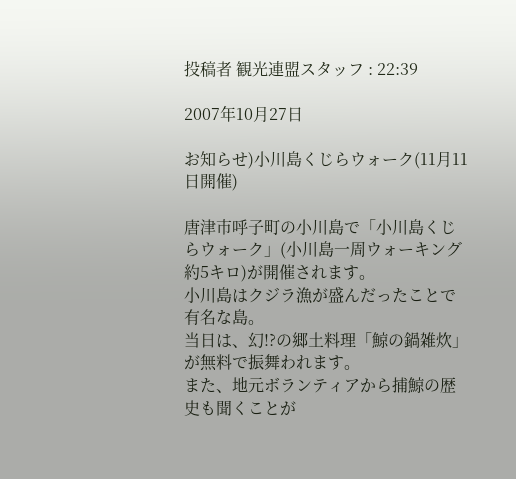投稿者 観光連盟スタッフ : 22:39

2007年10月27日

お知らせ)小川島くじらウォーク(11月11日開催)

唐津市呼子町の小川島で「小川島くじらウォーク」(小川島一周ウォーキング 約5キロ)が開催されます。
小川島はクジラ漁が盛んだったことで有名な島。
当日は、幻!?の郷土料理「鯨の鍋雑炊」が無料で振舞われます。
また、地元ボランティアから捕鯨の歴史も聞くことが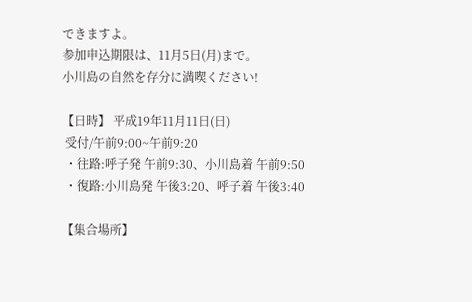できますよ。
参加申込期限は、11月5日(月)まで。
小川島の自然を存分に満喫ください!

【日時】 平成19年11月11日(日)
 受付/午前9:00~午前9:20
 ・往路:呼子発 午前9:30、小川島着 午前9:50
 ・復路:小川島発 午後3:20、呼子着 午後3:40

【集合場所】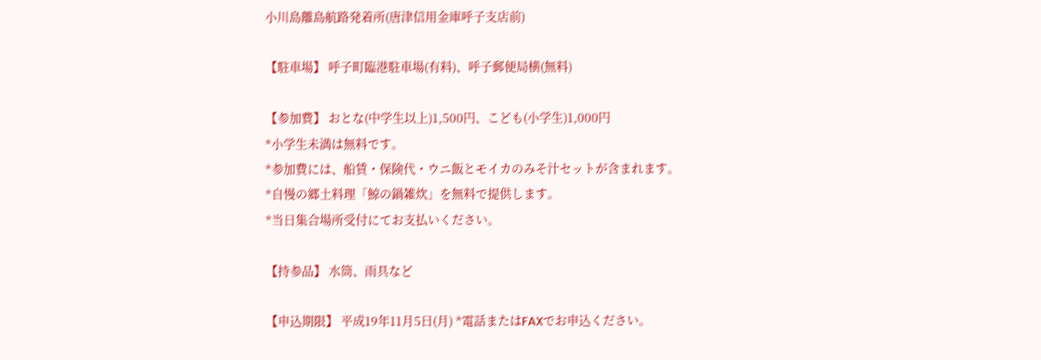小川島離島航路発着所(唐津信用金庫呼子支店前)

【駐車場】 呼子町臨港駐車場(有料)、呼子郵便局横(無料)

【参加費】 おとな(中学生以上)1,500円、こども(小学生)1,000円
*小学生未満は無料です。
*参加費には、船賃・保険代・ウニ飯とモイカのみそ汁セットが含まれます。
*自慢の郷土料理「鯨の鍋雑炊」を無料で提供します。
*当日集合場所受付にてお支払いください。

【持参品】 水筒、雨具など

【申込期限】 平成19年11月5日(月) *電話またはFAXでお申込ください。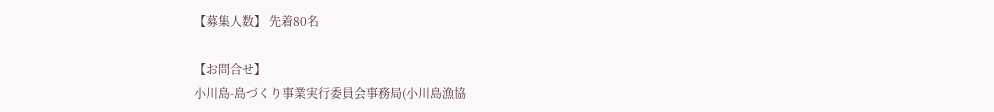【募集人数】 先着80名

【お問合せ】
小川島-島づくり事業実行委員会事務局(小川島漁協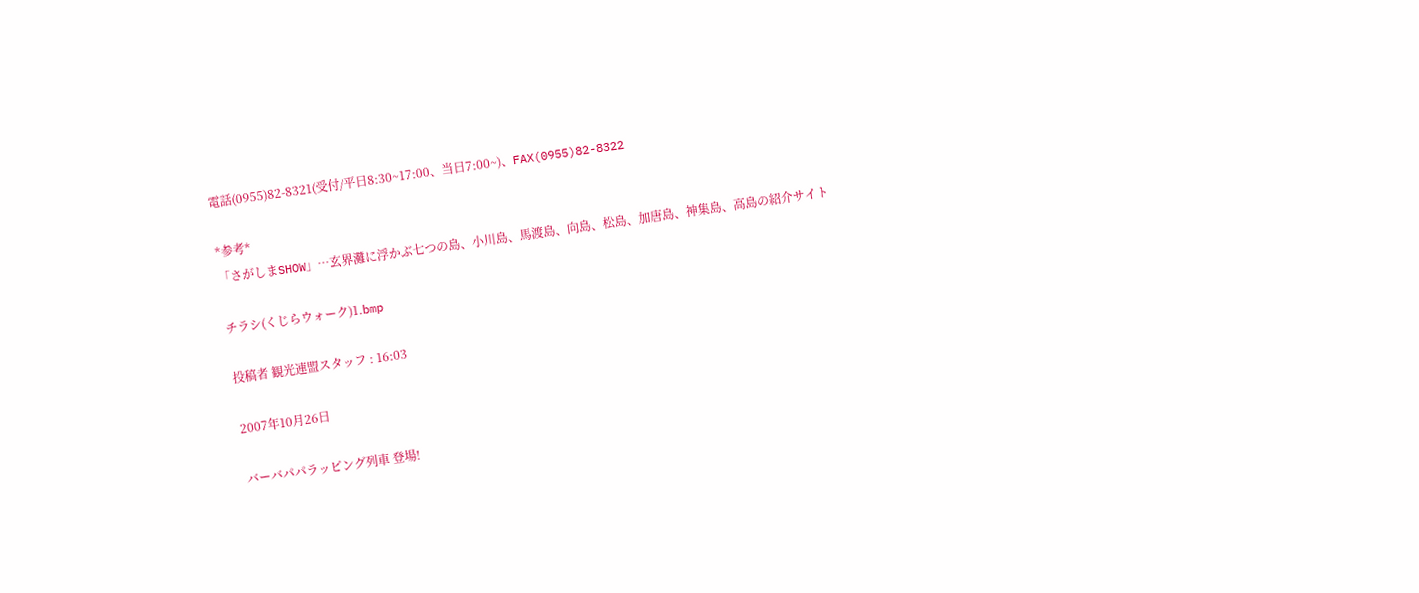電話(0955)82-8321(受付/平日8:30~17:00、当日7:00~)、FAX(0955)82-8322

*参考*
「さがしまSHOW」…玄界灘に浮かぶ七つの島、小川島、馬渡島、向島、松島、加唐島、神集島、高島の紹介サイト

チラシ(くじらウォーク)1.bmp

投稿者 観光連盟スタッフ : 16:03

2007年10月26日

バーバパパラッピング列車 登場!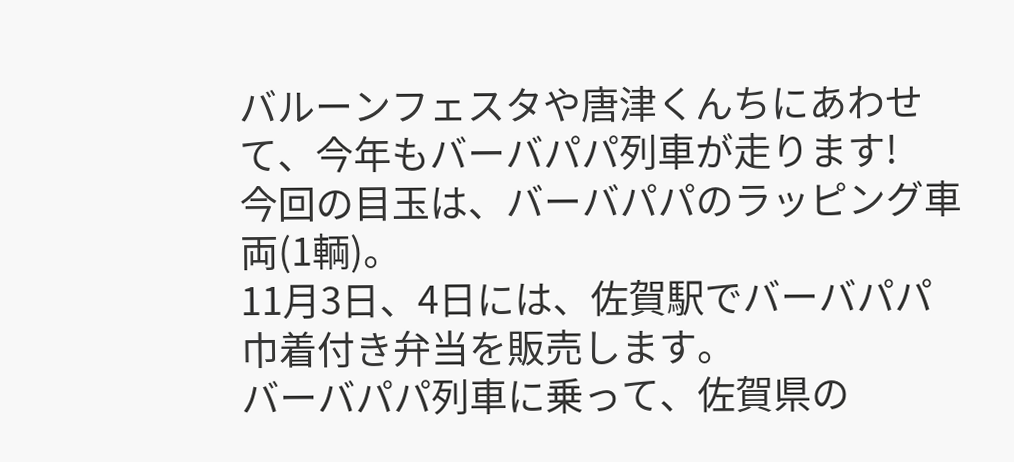バルーンフェスタや唐津くんちにあわせて、今年もバーバパパ列車が走ります!
今回の目玉は、バーバパパのラッピング車両(1輌)。
11月3日、4日には、佐賀駅でバーバパパ巾着付き弁当を販売します。
バーバパパ列車に乗って、佐賀県の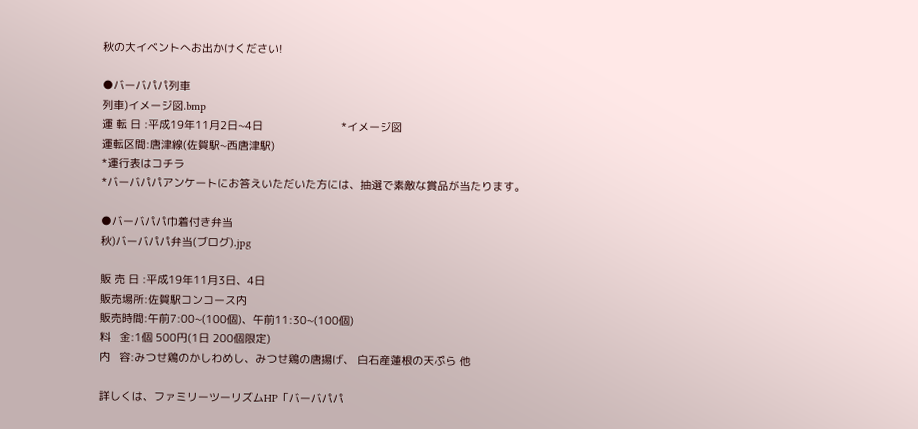秋の大イベントへお出かけください!

●バーバパパ列車
列車)イメージ図.bmp
運 転 日 :平成19年11月2日~4日                          *イメージ図
運転区間:唐津線(佐賀駅~西唐津駅)
*運行表はコチラ
*バーバパパアンケートにお答えいただいた方には、抽選で素敵な賞品が当たります。

●バーバパパ巾着付き弁当
秋)バーバパパ弁当(ブログ).jpg

販 売 日 :平成19年11月3日、4日
販売場所:佐賀駅コンコース内
販売時間:午前7:00~(100個)、午前11:30~(100個)
料   金:1個 500円(1日 200個限定)
内   容:みつせ鶏のかしわめし、みつせ鶏の唐揚げ、 白石産蓮根の天ぷら 他

詳しくは、ファミリーツーリズムHP「バーバパパ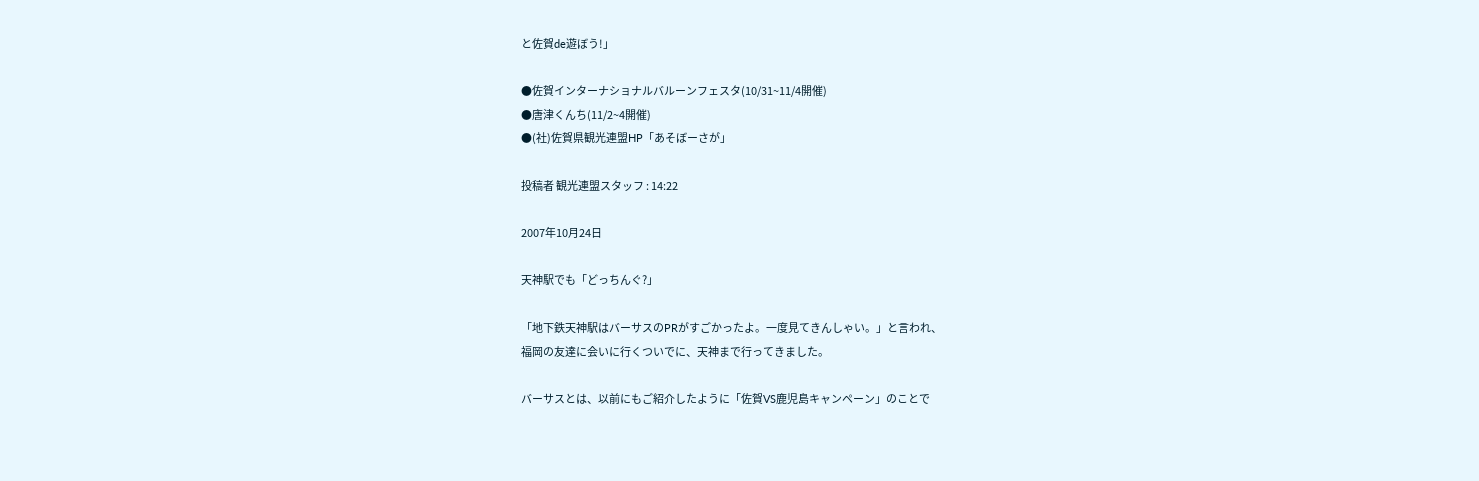と佐賀de遊ぼう!」

●佐賀インターナショナルバルーンフェスタ(10/31~11/4開催)
●唐津くんち(11/2~4開催)
●(社)佐賀県観光連盟HP「あそぼーさが」

投稿者 観光連盟スタッフ : 14:22

2007年10月24日

天神駅でも「どっちんぐ?」

「地下鉄天神駅はバーサスのPRがすごかったよ。一度見てきんしゃい。」と言われ、
福岡の友達に会いに行くついでに、天神まで行ってきました。

バーサスとは、以前にもご紹介したように「佐賀VS鹿児島キャンペーン」のことで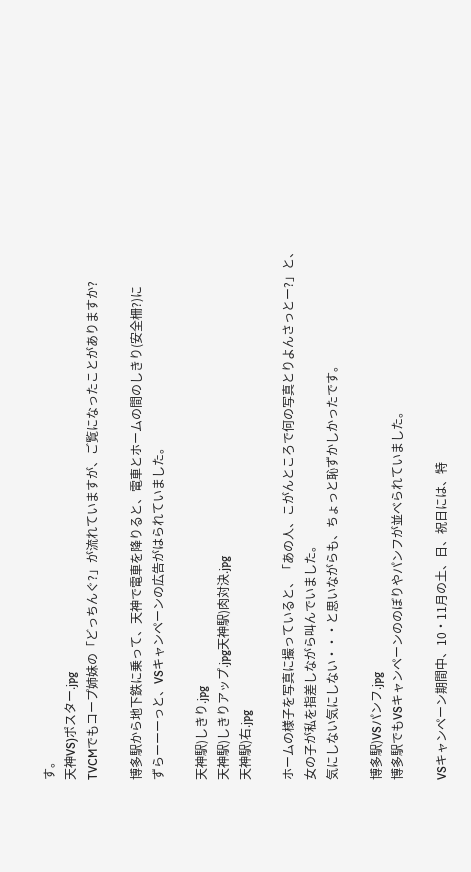す。
天神VS)ポスター.jpg
TVCMでもコープ姉妹の「どっちんぐ?」が流れていますが、ご覧になったことがありますか?

博多駅から地下鉄に乗って、天神で電車を降りると、電車とホームの間のしきり(安全柵?)に
ずらーーーっと、VSキャンペーンの広告がはられていました。

天神駅)しきり.jpg
天神駅)しきりアップ.jpg天神駅)肉対決.jpg
天神駅)右.jpg

ホームの様子を写真に撮っていると、「あの人、こがんところで何の写真とりよんさっとー?」と、
女の子が私を指差しながら叫んでいました。
気にしない気にしない・・・と思いながらも、ちょっと恥ずかしかったです。

博多駅)VSパンフ.jpg
博多駅でもVSキャンペーンののぼりやパンフが並べられていました。

VSキャンペーン期間中、10・11月の土、日、祝日には、特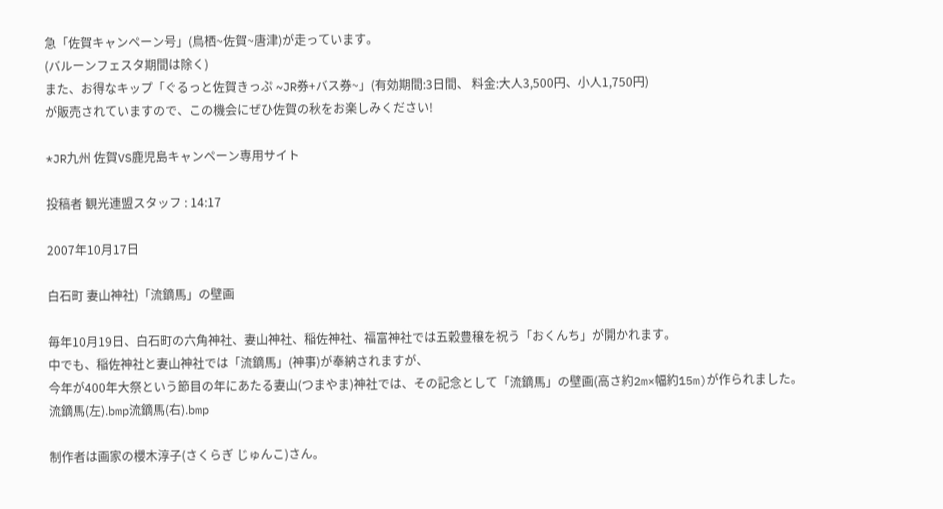急「佐賀キャンペーン号」(鳥栖~佐賀~唐津)が走っています。
(バルーンフェスタ期間は除く)
また、お得なキップ「ぐるっと佐賀きっぷ ~JR券+バス券~」(有効期間:3日間、 料金:大人3,500円、小人1,750円)
が販売されていますので、この機会にぜひ佐賀の秋をお楽しみください!

*JR九州 佐賀VS鹿児島キャンペーン専用サイト

投稿者 観光連盟スタッフ : 14:17

2007年10月17日

白石町 妻山神社)「流鏑馬」の壁画

毎年10月19日、白石町の六角神社、妻山神社、稲佐神社、福富神社では五穀豊穣を祝う「おくんち」が開かれます。
中でも、稲佐神社と妻山神社では「流鏑馬」(神事)が奉納されますが、
今年が400年大祭という節目の年にあたる妻山(つまやま)神社では、その記念として「流鏑馬」の壁画(高さ約2m×幅約15m)が作られました。
流鏑馬(左).bmp流鏑馬(右).bmp

制作者は画家の櫻木淳子(さくらぎ じゅんこ)さん。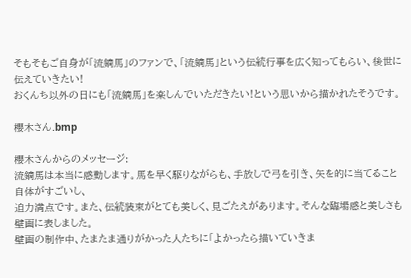そもそもご自身が「流鏑馬」のファンで、「流鏑馬」という伝統行事を広く知ってもらい、後世に伝えていきたい!
おくんち以外の日にも「流鏑馬」を楽しんでいただきたい!という思いから描かれたそうです。

櫻木さん.bmp

櫻木さんからのメッセージ:
流鏑馬は本当に感動します。馬を早く駆りながらも、手放しで弓を引き、矢を的に当てること自体がすごいし、
迫力満点です。また、伝統装束がとても美しく、見ごたえがあります。そんな臨場感と美しさも壁画に表しました。
壁画の制作中、たまたま通りがかった人たちに「よかったら描いていきま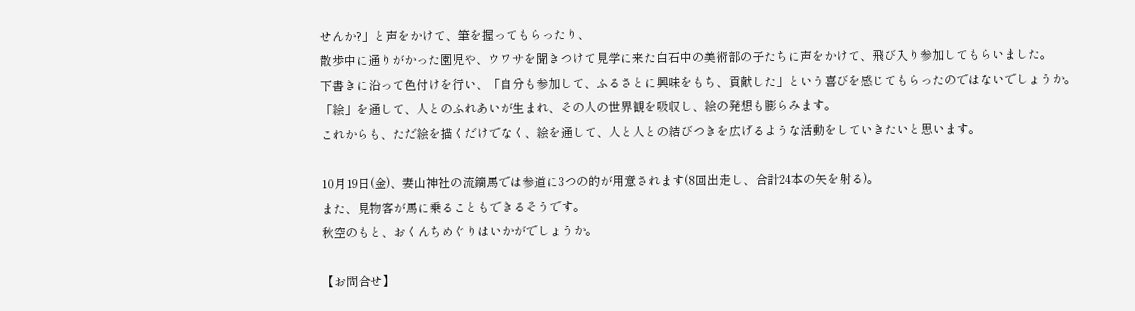せんか?」と声をかけて、筆を握ってもらったり、
散歩中に通りがかった園児や、ウワサを聞きつけて見学に来た白石中の美術部の子たちに声をかけて、飛び入り参加してもらいました。
下書きに沿って色付けを行い、「自分も参加して、ふるさとに興味をもち、貢献した」という喜びを感じてもらったのではないでしょうか。
「絵」を通して、人とのふれあいが生まれ、その人の世界観を吸収し、絵の発想も膨らみます。
これからも、ただ絵を描くだけでなく、絵を通して、人と人との結びつきを広げるような活動をしていきたいと思います。

10月19日(金)、妻山神社の流鏑馬では参道に3つの的が用意されます(8回出走し、合計24本の矢を射る)。
また、見物客が馬に乗ることもできるそうです。
秋空のもと、おくんちめぐりはいかがでしょうか。

【お問合せ】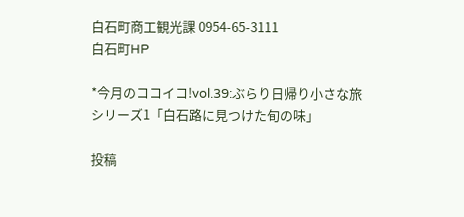白石町商工観光課 0954-65-3111
白石町HP

*今月のココイコ!vol.39:ぶらり日帰り小さな旅シリーズ1「白石路に見つけた旬の味」

投稿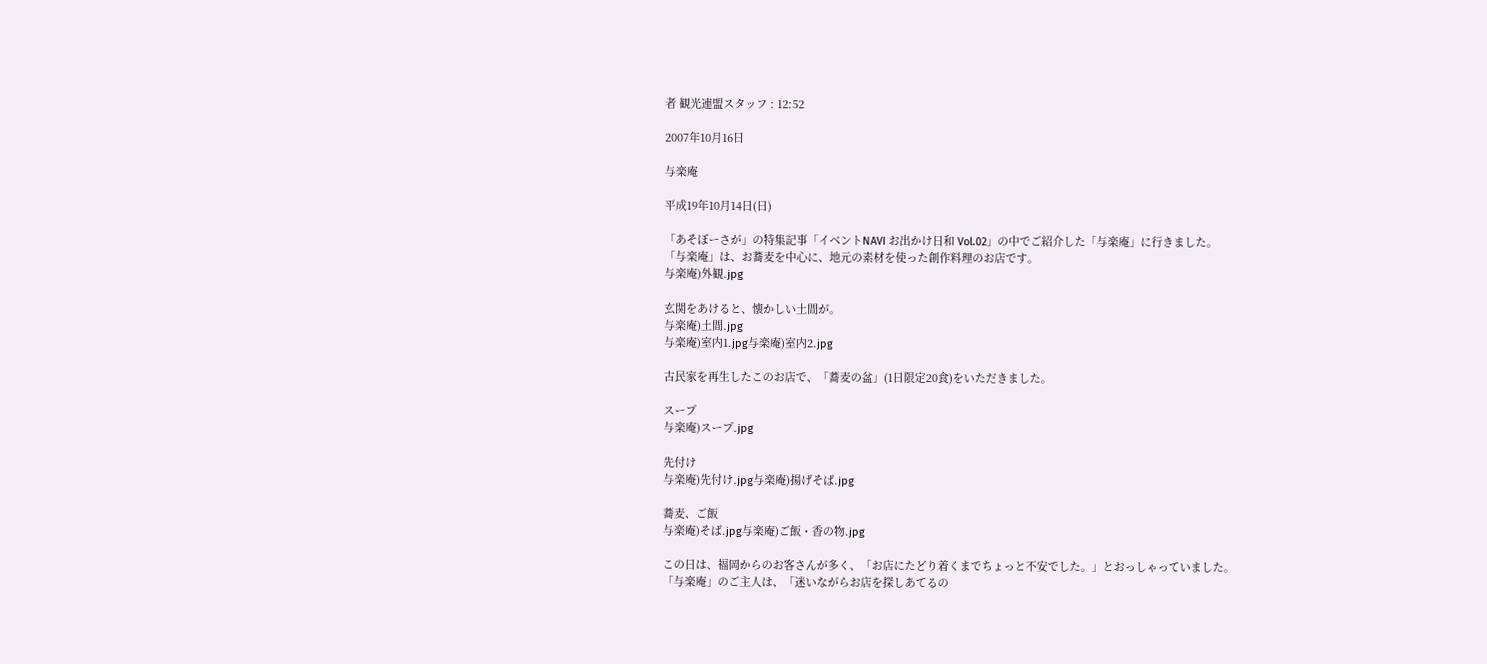者 観光連盟スタッフ : 12:52

2007年10月16日

与楽庵

平成19年10月14日(日)

「あそぼーさが」の特集記事「イベントNAVI お出かけ日和 Vol.02」の中でご紹介した「与楽庵」に行きました。
「与楽庵」は、お蕎麦を中心に、地元の素材を使った創作料理のお店です。
与楽庵)外観.jpg

玄関をあけると、懐かしい土間が。
与楽庵)土間.jpg
与楽庵)室内1.jpg与楽庵)室内2.jpg

古民家を再生したこのお店で、「蕎麦の盆」(1日限定20食)をいただきました。

スープ
与楽庵)スープ.jpg

先付け
与楽庵)先付け.jpg与楽庵)揚げそば.jpg

蕎麦、ご飯
与楽庵)そば.jpg与楽庵)ご飯・香の物.jpg

この日は、福岡からのお客さんが多く、「お店にたどり着くまでちょっと不安でした。」とおっしゃっていました。
「与楽庵」のご主人は、「迷いながらお店を探しあてるの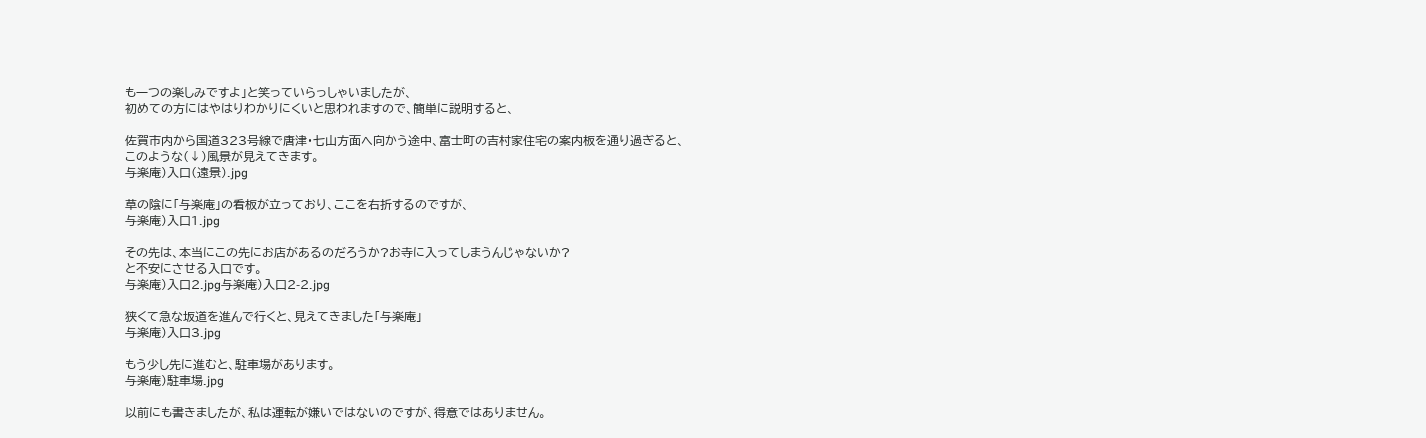も一つの楽しみですよ」と笑っていらっしゃいましたが、
初めての方にはやはりわかりにくいと思われますので、簡単に説明すると、

佐賀市内から国道323号線で唐津・七山方面へ向かう途中、富士町の吉村家住宅の案内板を通り過ぎると、
このような(↓)風景が見えてきます。
与楽庵)入口(遠景).jpg

草の陰に「与楽庵」の看板が立っており、ここを右折するのですが、
与楽庵)入口1.jpg

その先は、本当にこの先にお店があるのだろうか?お寺に入ってしまうんじゃないか?
と不安にさせる入口です。
与楽庵)入口2.jpg与楽庵)入口2-2.jpg

狭くて急な坂道を進んで行くと、見えてきました「与楽庵」
与楽庵)入口3.jpg

もう少し先に進むと、駐車場があります。
与楽庵)駐車場.jpg

以前にも書きましたが、私は運転が嫌いではないのですが、得意ではありません。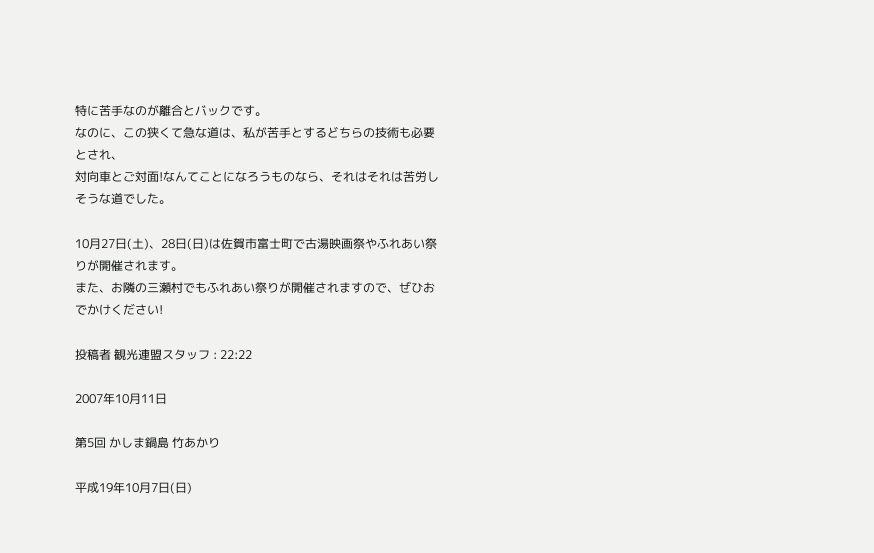特に苦手なのが離合とバックです。
なのに、この狭くて急な道は、私が苦手とするどちらの技術も必要とされ、
対向車とご対面!なんてことになろうものなら、それはそれは苦労しそうな道でした。

10月27日(土)、28日(日)は佐賀市富士町で古湯映画祭やふれあい祭りが開催されます。
また、お隣の三瀬村でもふれあい祭りが開催されますので、ぜひおでかけください!

投稿者 観光連盟スタッフ : 22:22

2007年10月11日

第5回 かしま鍋島 竹あかり

平成19年10月7日(日)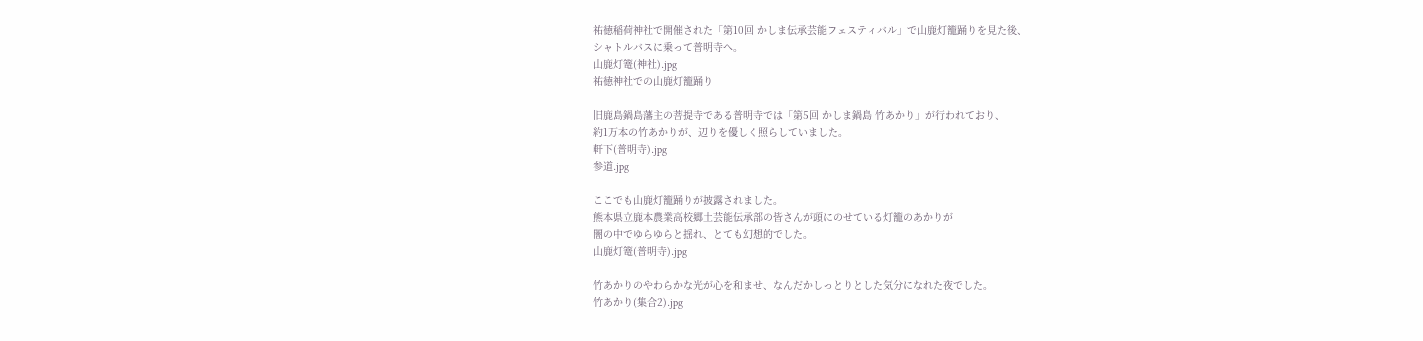祐徳稲荷神社で開催された「第10回 かしま伝承芸能フェスティバル」で山鹿灯籠踊りを見た後、
シャトルバスに乗って普明寺へ。
山鹿灯篭(神社).jpg
祐徳神社での山鹿灯籠踊り

旧鹿島鍋島藩主の菩提寺である普明寺では「第5回 かしま鍋島 竹あかり」が行われており、
約1万本の竹あかりが、辺りを優しく照らしていました。
軒下(普明寺).jpg
参道.jpg

ここでも山鹿灯籠踊りが披露されました。
熊本県立鹿本農業高校郷土芸能伝承部の皆さんが頭にのせている灯籠のあかりが
闇の中でゆらゆらと揺れ、とても幻想的でした。
山鹿灯篭(普明寺).jpg

竹あかりのやわらかな光が心を和ませ、なんだかしっとりとした気分になれた夜でした。
竹あかり(集合2).jpg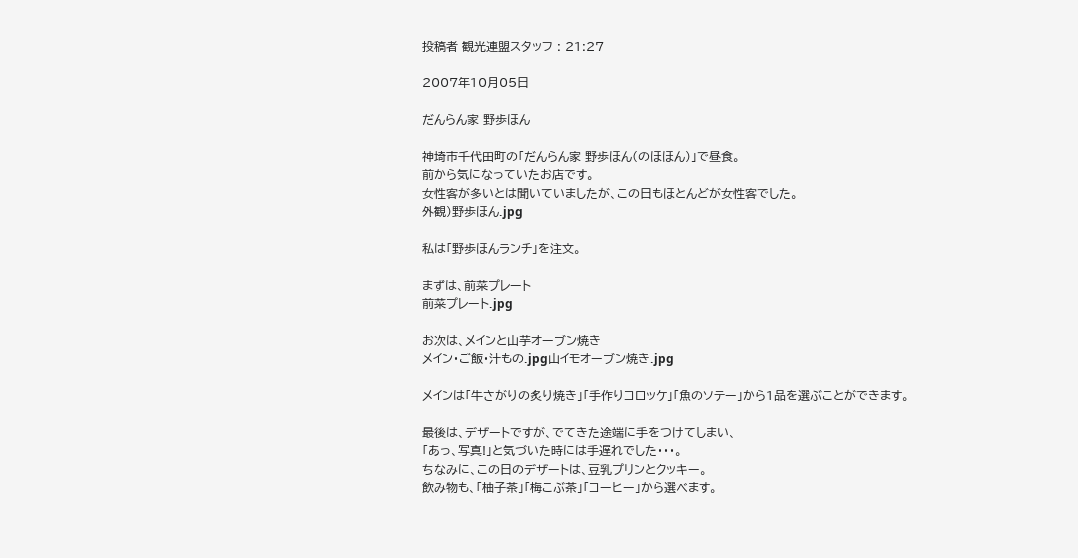投稿者 観光連盟スタッフ : 21:27

2007年10月05日

だんらん家 野歩ほん

神埼市千代田町の「だんらん家 野歩ほん(のほほん)」で昼食。
前から気になっていたお店です。
女性客が多いとは聞いていましたが、この日もほとんどが女性客でした。
外観)野歩ほん.jpg

私は「野歩ほんランチ」を注文。

まずは、前菜プレート
前菜プレート.jpg

お次は、メインと山芋オーブン焼き
メイン・ご飯・汁もの.jpg山イモオーブン焼き.jpg

メインは「牛さがりの炙り焼き」「手作りコロッケ」「魚のソテー」から1品を選ぶことができます。

最後は、デザートですが、でてきた途端に手をつけてしまい、
「あっ、写真!」と気づいた時には手遅れでした・・・。
ちなみに、この日のデザートは、豆乳プリンとクッキー。
飲み物も、「柚子茶」「梅こぶ茶」「コーヒー」から選べます。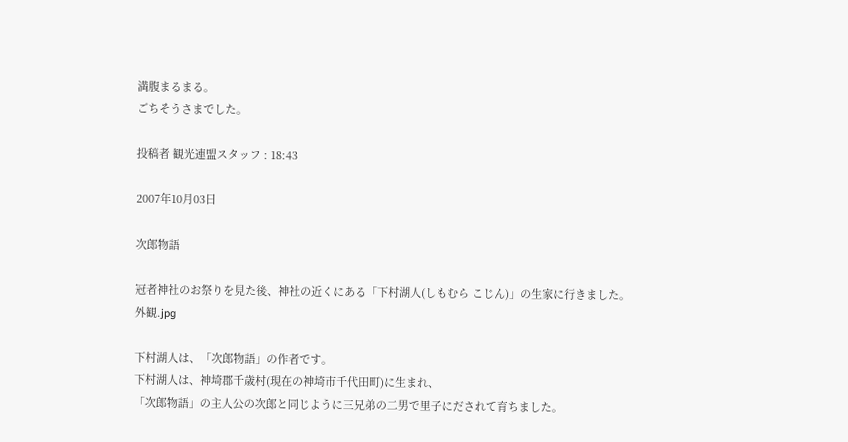満腹まるまる。
ごちそうさまでした。

投稿者 観光連盟スタッフ : 18:43

2007年10月03日

次郎物語

冠者神社のお祭りを見た後、神社の近くにある「下村湖人(しもむら こじん)」の生家に行きました。
外観.jpg

下村湖人は、「次郎物語」の作者です。
下村湖人は、神埼郡千歳村(現在の神埼市千代田町)に生まれ、
「次郎物語」の主人公の次郎と同じように三兄弟の二男で里子にだされて育ちました。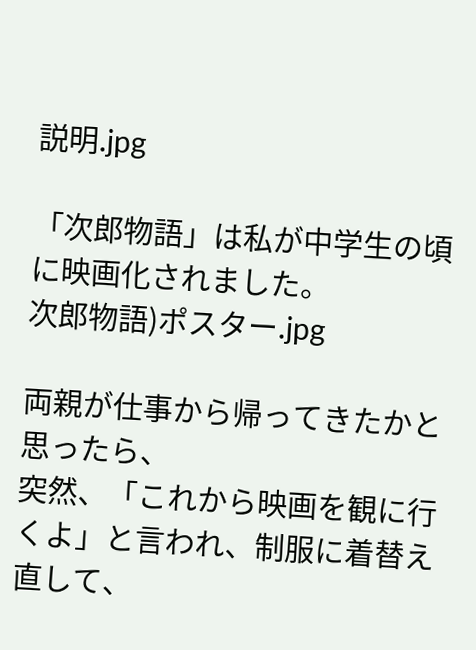説明.jpg

「次郎物語」は私が中学生の頃に映画化されました。
次郎物語)ポスター.jpg

両親が仕事から帰ってきたかと思ったら、
突然、「これから映画を観に行くよ」と言われ、制服に着替え直して、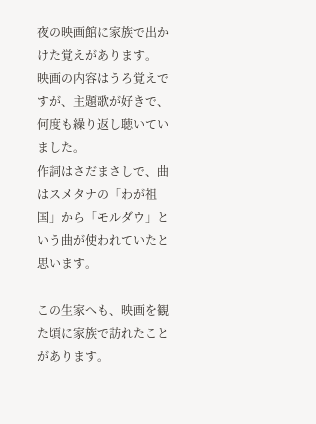夜の映画館に家族で出かけた覚えがあります。
映画の内容はうろ覚えですが、主題歌が好きで、何度も繰り返し聴いていました。
作詞はさだまさしで、曲はスメタナの「わが祖国」から「モルダウ」という曲が使われていたと思います。

この生家へも、映画を観た頃に家族で訪れたことがあります。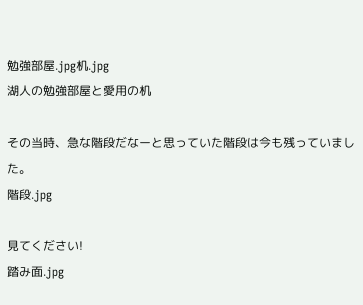勉強部屋.jpg机.jpg
湖人の勉強部屋と愛用の机

その当時、急な階段だなーと思っていた階段は今も残っていました。
階段.jpg

見てください!
踏み面.jpg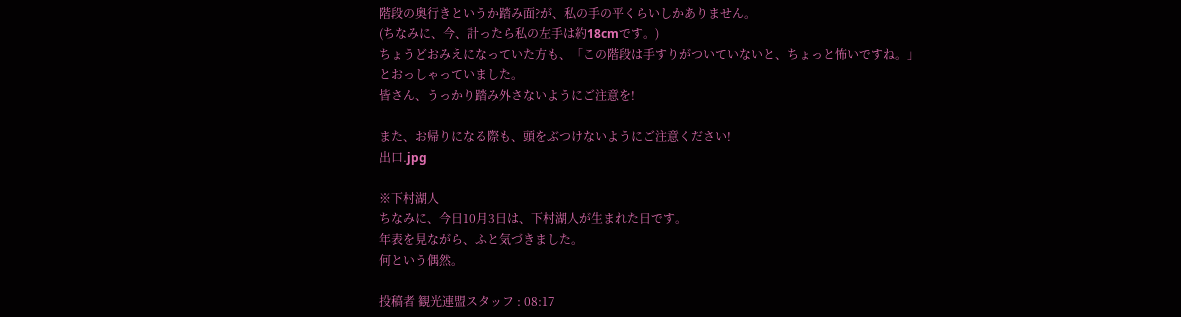階段の奥行きというか踏み面?が、私の手の平くらいしかありません。
(ちなみに、今、計ったら私の左手は約18cmです。)
ちょうどおみえになっていた方も、「この階段は手すりがついていないと、ちょっと怖いですね。」
とおっしゃっていました。
皆さん、うっかり踏み外さないようにご注意を!

また、お帰りになる際も、頭をぶつけないようにご注意ください!
出口.jpg

※下村湖人
ちなみに、今日10月3日は、下村湖人が生まれた日です。
年表を見ながら、ふと気づきました。
何という偶然。

投稿者 観光連盟スタッフ : 08:17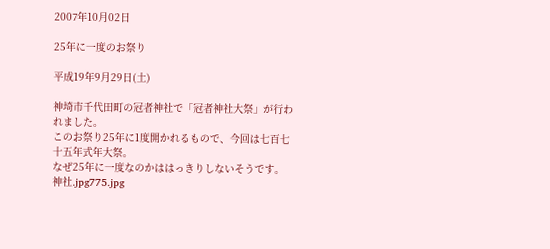2007年10月02日

25年に一度のお祭り

平成19年9月29日(土)

神埼市千代田町の冠者神社で「冠者神社大祭」が行われました。
このお祭り25年に1度開かれるもので、今回は七百七十五年式年大祭。
なぜ25年に一度なのかははっきりしないそうです。
神社.jpg775.jpg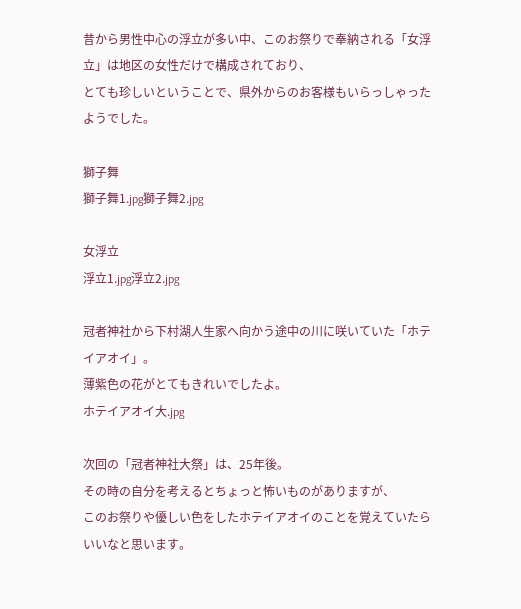昔から男性中心の浮立が多い中、このお祭りで奉納される「女浮立」は地区の女性だけで構成されており、
とても珍しいということで、県外からのお客様もいらっしゃったようでした。

獅子舞
獅子舞1.jpg獅子舞2.jpg

女浮立
浮立1.jpg浮立2.jpg

冠者神社から下村湖人生家へ向かう途中の川に咲いていた「ホテイアオイ」。
薄紫色の花がとてもきれいでしたよ。
ホテイアオイ大.jpg

次回の「冠者神社大祭」は、25年後。
その時の自分を考えるとちょっと怖いものがありますが、
このお祭りや優しい色をしたホテイアオイのことを覚えていたらいいなと思います。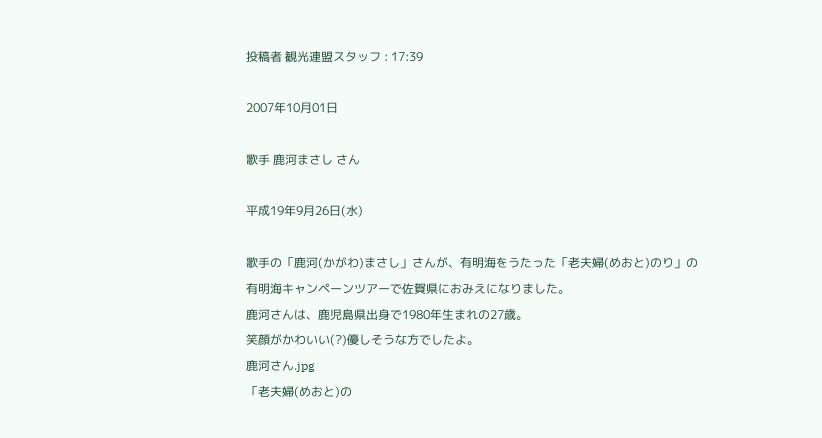投稿者 観光連盟スタッフ : 17:39

2007年10月01日

歌手 鹿河まさし さん

平成19年9月26日(水)

歌手の「鹿河(かがわ)まさし」さんが、有明海をうたった「老夫婦(めおと)のり」の
有明海キャンペーンツアーで佐賀県におみえになりました。
鹿河さんは、鹿児島県出身で1980年生まれの27歳。
笑顔がかわいい(?)優しそうな方でしたよ。
鹿河さん.jpg
「老夫婦(めおと)の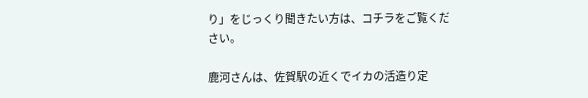り」をじっくり聞きたい方は、コチラをご覧ください。

鹿河さんは、佐賀駅の近くでイカの活造り定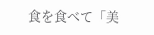食を食べて「美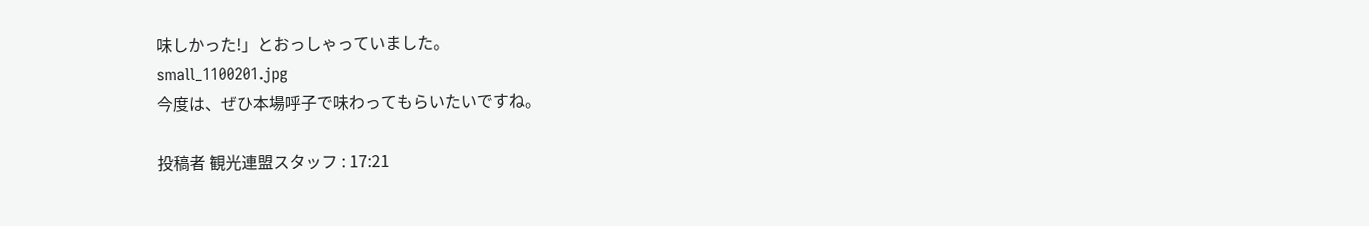味しかった!」とおっしゃっていました。
small_1100201.jpg
今度は、ぜひ本場呼子で味わってもらいたいですね。

投稿者 観光連盟スタッフ : 17:21